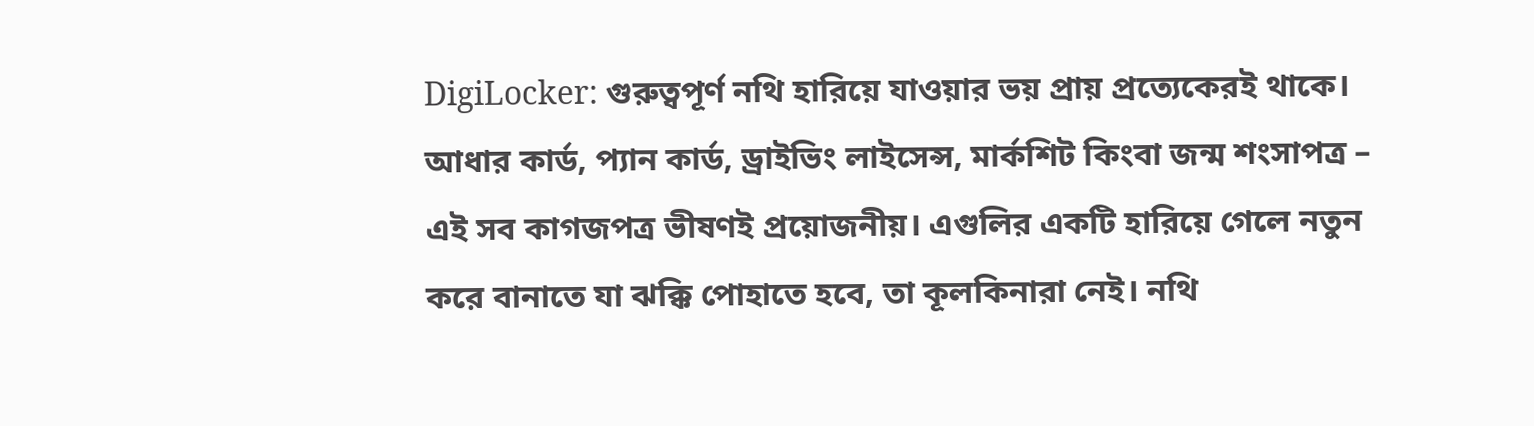DigiLocker: গুরুত্বপূর্ণ নথি হারিয়ে যাওয়ার ভয় প্রায় প্রত্যেকেরই থাকে। আধার কার্ড, প্যান কার্ড, ড্রাইভিং লাইসেন্স, মার্কশিট কিংবা জন্ম শংসাপত্র – এই সব কাগজপত্র ভীষণই প্রয়োজনীয়। এগুলির একটি হারিয়ে গেলে নতুন করে বানাতে যা ঝক্কি পোহাতে হবে, তা কূলকিনারা নেই। নথি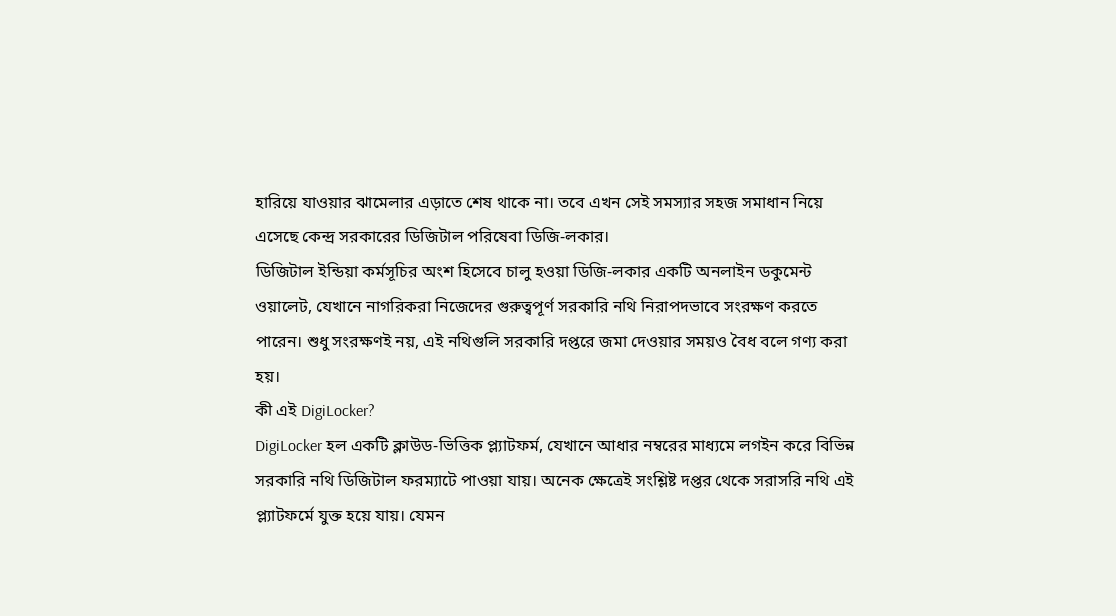হারিয়ে যাওয়ার ঝামেলার এড়াতে শেষ থাকে না। তবে এখন সেই সমস্যার সহজ সমাধান নিয়ে এসেছে কেন্দ্র সরকারের ডিজিটাল পরিষেবা ডিজি-লকার।
ডিজিটাল ইন্ডিয়া কর্মসূচির অংশ হিসেবে চালু হওয়া ডিজি-লকার একটি অনলাইন ডকুমেন্ট ওয়ালেট, যেখানে নাগরিকরা নিজেদের গুরুত্বপূর্ণ সরকারি নথি নিরাপদভাবে সংরক্ষণ করতে পারেন। শুধু সংরক্ষণই নয়, এই নথিগুলি সরকারি দপ্তরে জমা দেওয়ার সময়ও বৈধ বলে গণ্য করা হয়।
কী এই DigiLocker?
DigiLocker হল একটি ক্লাউড-ভিত্তিক প্ল্যাটফর্ম, যেখানে আধার নম্বরের মাধ্যমে লগইন করে বিভিন্ন সরকারি নথি ডিজিটাল ফরম্যাটে পাওয়া যায়। অনেক ক্ষেত্রেই সংশ্লিষ্ট দপ্তর থেকে সরাসরি নথি এই প্ল্যাটফর্মে যুক্ত হয়ে যায়। যেমন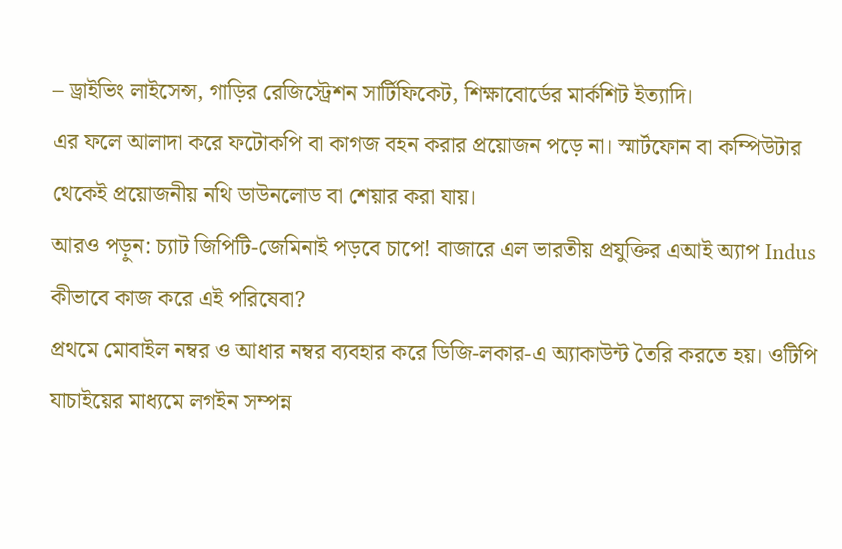– ড্রাইভিং লাইসেন্স, গাড়ির রেজিস্ট্রেশন সার্টিফিকেট, শিক্ষাবোর্ডের মার্কশিট ইত্যাদি।
এর ফলে আলাদা করে ফটোকপি বা কাগজ বহন করার প্রয়োজন পড়ে না। স্মার্টফোন বা কম্পিউটার থেকেই প্রয়োজনীয় নথি ডাউনলোড বা শেয়ার করা যায়।
আরও পড়ুন: চ্যাট জিপিটি-জেমিনাই পড়বে চাপে! বাজারে এল ভারতীয় প্রযুক্তির এআই অ্যাপ Indus
কীভাবে কাজ করে এই পরিষেবা?
প্রথমে মোবাইল নম্বর ও আধার নম্বর ব্যবহার করে ডিজি-লকার-এ অ্যাকাউন্ট তৈরি করতে হয়। ওটিপি যাচাইয়ের মাধ্যমে লগইন সম্পন্ন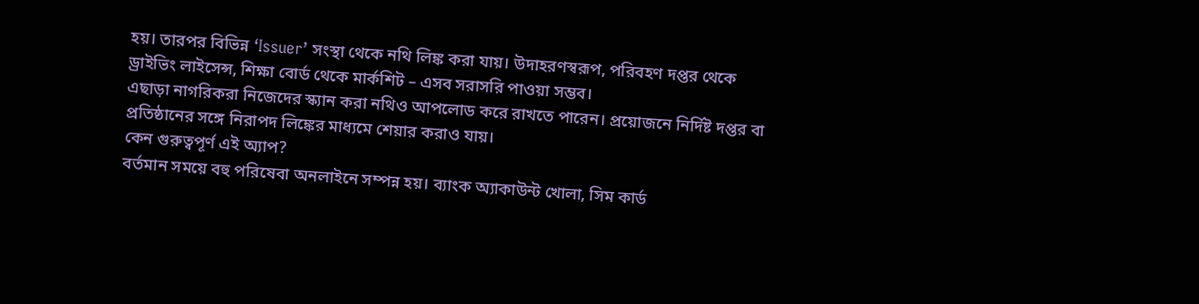হয়। তারপর বিভিন্ন ‘Issuer’ সংস্থা থেকে নথি লিঙ্ক করা যায়। উদাহরণস্বরূপ, পরিবহণ দপ্তর থেকে ড্রাইভিং লাইসেন্স, শিক্ষা বোর্ড থেকে মার্কশিট – এসব সরাসরি পাওয়া সম্ভব।
এছাড়া নাগরিকরা নিজেদের স্ক্যান করা নথিও আপলোড করে রাখতে পারেন। প্রয়োজনে নির্দিষ্ট দপ্তর বা প্রতিষ্ঠানের সঙ্গে নিরাপদ লিঙ্কের মাধ্যমে শেয়ার করাও যায়।
কেন গুরুত্বপূর্ণ এই অ্যাপ?
বর্তমান সময়ে বহু পরিষেবা অনলাইনে সম্পন্ন হয়। ব্যাংক অ্যাকাউন্ট খোলা, সিম কার্ড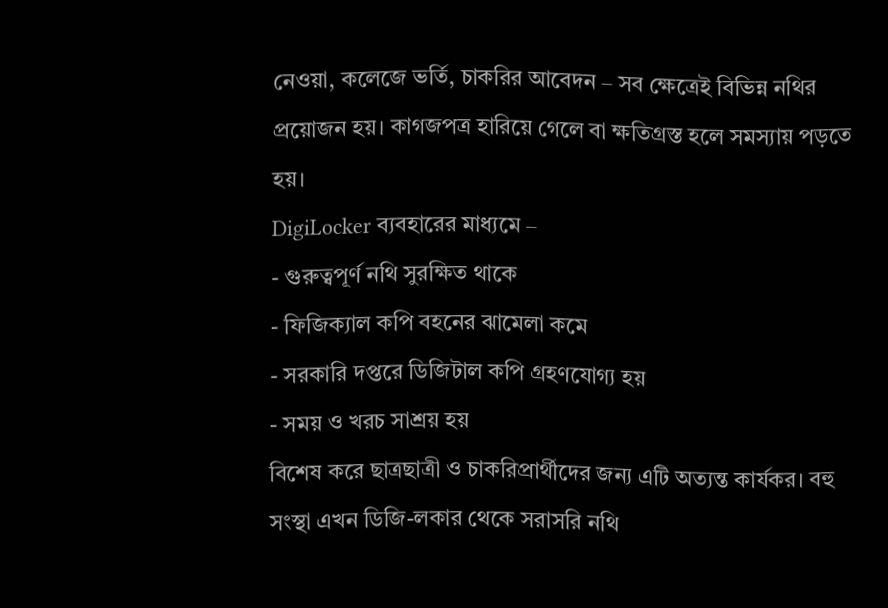নেওয়া, কলেজে ভর্তি, চাকরির আবেদন – সব ক্ষেত্রেই বিভিন্ন নথির প্রয়োজন হয়। কাগজপত্র হারিয়ে গেলে বা ক্ষতিগ্রস্ত হলে সমস্যায় পড়তে হয়।
DigiLocker ব্যবহারের মাধ্যমে –
- গুরুত্বপূর্ণ নথি সুরক্ষিত থাকে
- ফিজিক্যাল কপি বহনের ঝামেলা কমে
- সরকারি দপ্তরে ডিজিটাল কপি গ্রহণযোগ্য হয়
- সময় ও খরচ সাশ্রয় হয়
বিশেষ করে ছাত্রছাত্রী ও চাকরিপ্রার্থীদের জন্য এটি অত্যন্ত কার্যকর। বহু সংস্থা এখন ডিজি-লকার থেকে সরাসরি নথি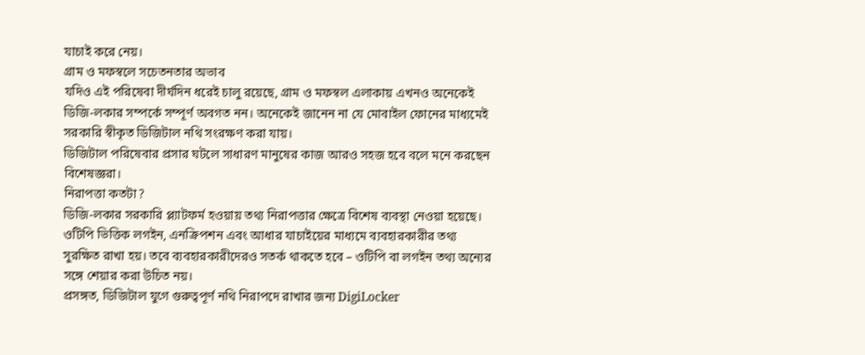যাচাই করে নেয়।
গ্রাম ও মফস্বলে সচেতনতার অভাব
যদিও এই পরিষেবা দীর্ঘদিন ধরেই চালু রয়েছে, গ্রাম ও মফস্বল এলাকায় এখনও অনেকেই ডিজি-লকার সম্পর্কে সম্পূর্ণ অবগত নন। অনেকেই জানেন না যে মোবাইল ফোনের মাধ্যমেই সরকারি স্বীকৃত ডিজিটাল নথি সংরক্ষণ করা যায়।
ডিজিটাল পরিষেবার প্রসার ঘটলে সাধারণ মানুষের কাজ আরও সহজ হবে বলে মনে করছেন বিশেষজ্ঞরা।
নিরাপত্তা কতটা?
ডিজি-লকার সরকারি প্ল্যাটফর্ম হওয়ায় তথ্য নিরাপত্তার ক্ষেত্রে বিশেষ ব্যবস্থা নেওয়া হয়েছে। ওটিপি ভিত্তিক লগইন, এনক্রিপশন এবং আধার যাচাইয়ের মাধ্যমে ব্যবহারকারীর তথ্য সুরক্ষিত রাখা হয়। তবে ব্যবহারকারীদেরও সতর্ক থাকতে হবে – ওটিপি বা লগইন তথ্য অন্যের সঙ্গে শেয়ার করা উচিত নয়।
প্রসঙ্গত, ডিজিটাল যুগে গুরুত্বপূর্ণ নথি নিরাপদে রাখার জন্য DigiLocker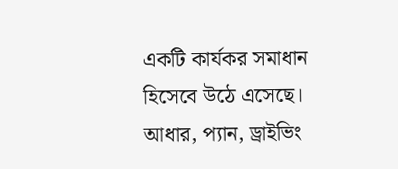একটি কার্যকর সমাধান হিসেবে উঠে এসেছে। আধার, প্যান, ড্রাইভিং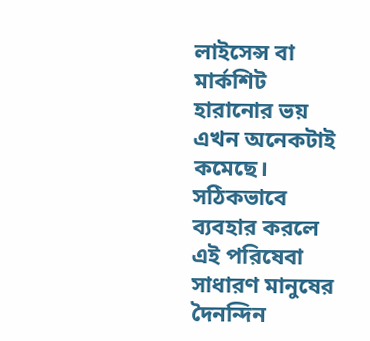লাইসেন্স বা মার্কশিট হারানোর ভয় এখন অনেকটাই কমেছে। সঠিকভাবে ব্যবহার করলে এই পরিষেবা সাধারণ মানুষের দৈনন্দিন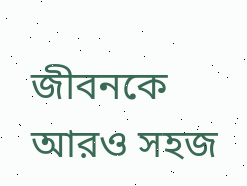জীবনকে আরও সহজ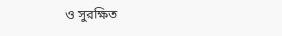ও সুরক্ষিত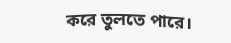করে তুলতে পারে।